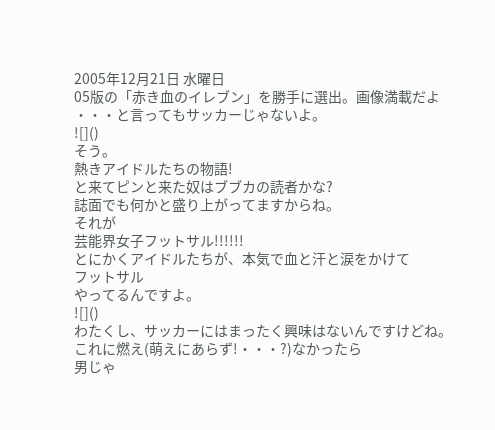2005年12月21日 水曜日
05版の「赤き血のイレブン」を勝手に選出。画像満載だよ
・・・と言ってもサッカーじゃないよ。
![]()
そう。
熱きアイドルたちの物語!
と来てピンと来た奴はブブカの読者かな?
誌面でも何かと盛り上がってますからね。
それが
芸能界女子フットサル!!!!!!
とにかくアイドルたちが、本気で血と汗と涙をかけて
フットサル
やってるんですよ。
![]()
わたくし、サッカーにはまったく興味はないんですけどね。
これに燃え(萌えにあらず!・・・?)なかったら
男じゃ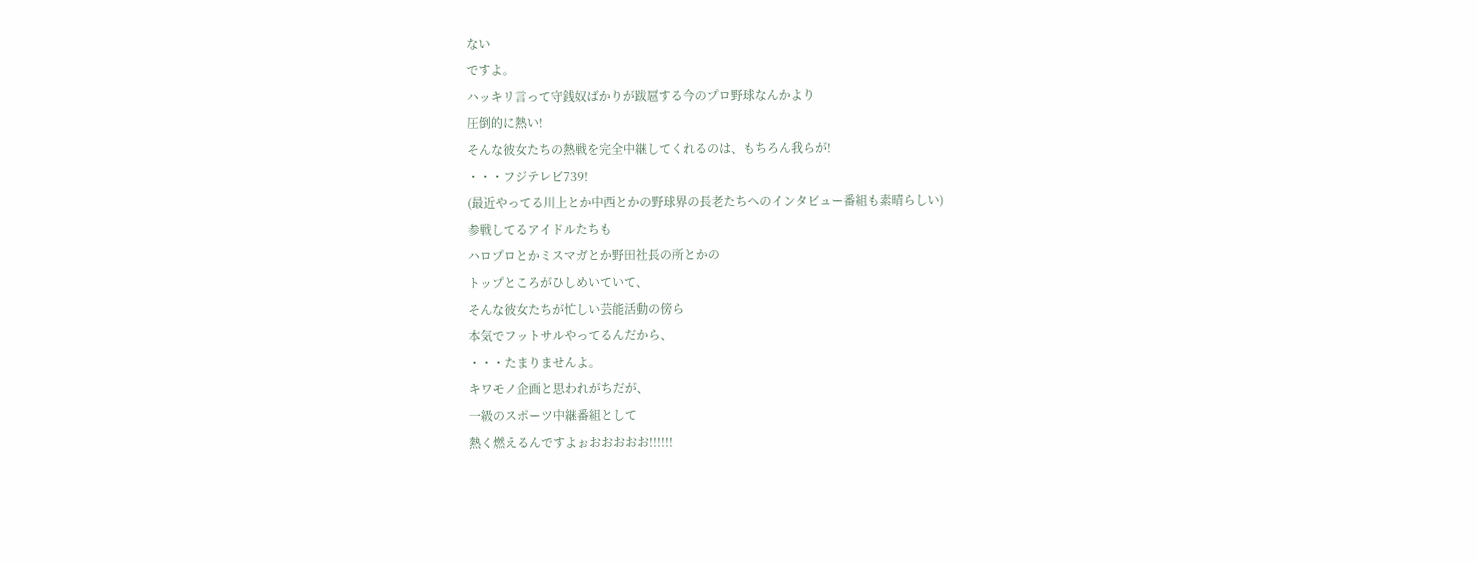ない
ですよ。
ハッキリ言って守銭奴ばかりが跋扈する今のプロ野球なんかより
圧倒的に熱い!
そんな彼女たちの熱戦を完全中継してくれるのは、もちろん我らが!
・・・フジテレビ739!
(最近やってる川上とか中西とかの野球界の長老たちへのインタビュー番組も素晴らしい)
参戦してるアイドルたちも
ハロプロとかミスマガとか野田社長の所とかの
トップところがひしめいていて、
そんな彼女たちが忙しい芸能活動の傍ら
本気でフットサルやってるんだから、
・・・たまりませんよ。
キワモノ企画と思われがちだが、
一級のスポーツ中継番組として
熱く燃えるんですよぉおおおおお!!!!!!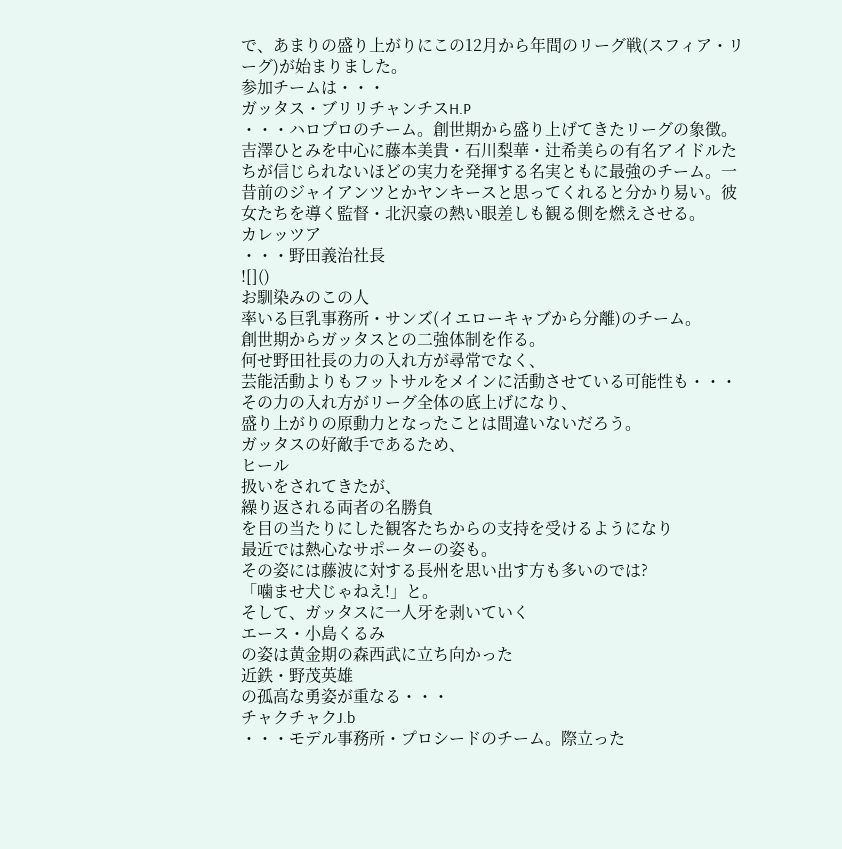で、あまりの盛り上がりにこの12月から年間のリーグ戦(スフィア・リーグ)が始まりました。
参加チームは・・・
ガッタス・ブリリチャンチスH.P
・・・ハロプロのチーム。創世期から盛り上げてきたリーグの象徴。吉澤ひとみを中心に藤本美貴・石川梨華・辻希美らの有名アイドルたちが信じられないほどの実力を発揮する名実ともに最強のチーム。一昔前のジャイアンツとかヤンキースと思ってくれると分かり易い。彼女たちを導く監督・北沢豪の熱い眼差しも観る側を燃えさせる。
カレッツア
・・・野田義治社長
![]()
お馴染みのこの人
率いる巨乳事務所・サンズ(イエローキャブから分離)のチーム。
創世期からガッタスとの二強体制を作る。
何せ野田社長の力の入れ方が尋常でなく、
芸能活動よりもフットサルをメインに活動させている可能性も・・・
その力の入れ方がリーグ全体の底上げになり、
盛り上がりの原動力となったことは間違いないだろう。
ガッタスの好敵手であるため、
ヒール
扱いをされてきたが、
繰り返される両者の名勝負
を目の当たりにした観客たちからの支持を受けるようになり
最近では熱心なサポーターの姿も。
その姿には藤波に対する長州を思い出す方も多いのでは?
「噛ませ犬じゃねえ!」と。
そして、ガッタスに一人牙を剥いていく
エース・小島くるみ
の姿は黄金期の森西武に立ち向かった
近鉄・野茂英雄
の孤高な勇姿が重なる・・・
チャクチャクJ.b
・・・モデル事務所・プロシードのチーム。際立った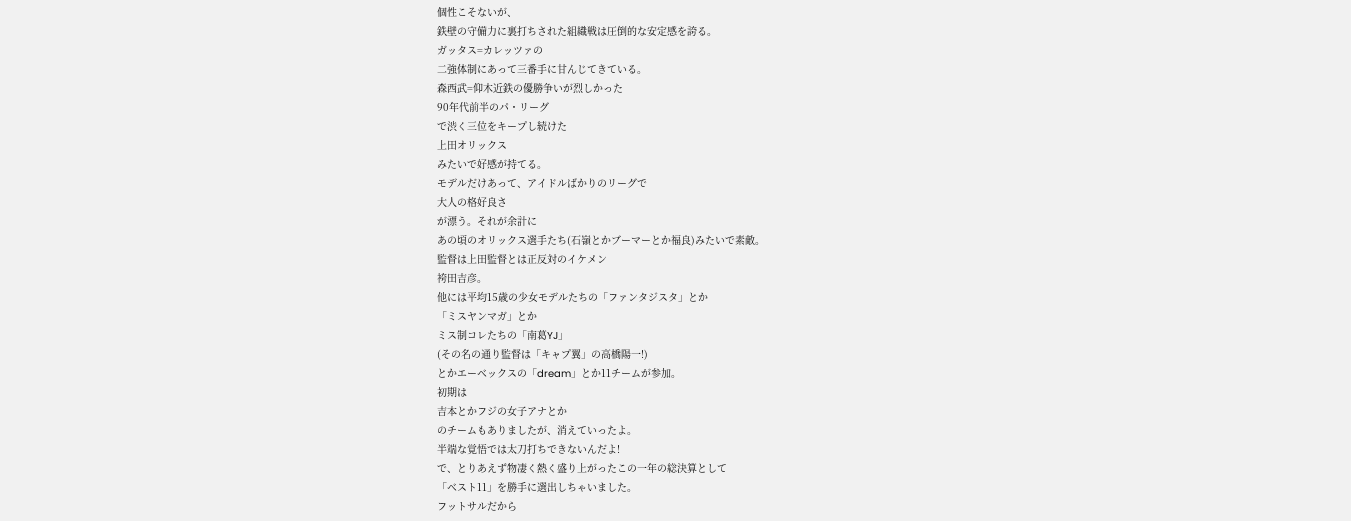個性こそないが、
鉄壁の守備力に裏打ちされた組織戦は圧倒的な安定感を誇る。
ガッタス=カレッツァの
二強体制にあって三番手に甘んじてきている。
森西武=仰木近鉄の優勝争いが烈しかった
90年代前半のパ・リーグ
で渋く三位をキープし続けた
上田オリックス
みたいで好感が持てる。
モデルだけあって、アイドルばかりのリーグで
大人の格好良さ
が漂う。それが余計に
あの頃のオリックス選手たち(石嶺とかブーマーとか福良)みたいで素敵。
監督は上田監督とは正反対のイケメン
袴田吉彦。
他には平均15歳の少女モデルたちの「ファンタジスタ」とか
「ミスヤンマガ」とか
ミス制コレたちの「南葛YJ」
(その名の通り監督は「キャプ翼」の高橋陽一!)
とかエーベックスの「dream」とか11チームが参加。
初期は
吉本とかフジの女子アナとか
のチームもありましたが、消えていったよ。
半端な覚悟では太刀打ちできないんだよ!
で、とりあえず物凄く熱く盛り上がったこの一年の総決算として
「ベスト11」を勝手に選出しちゃいました。
フットサルだから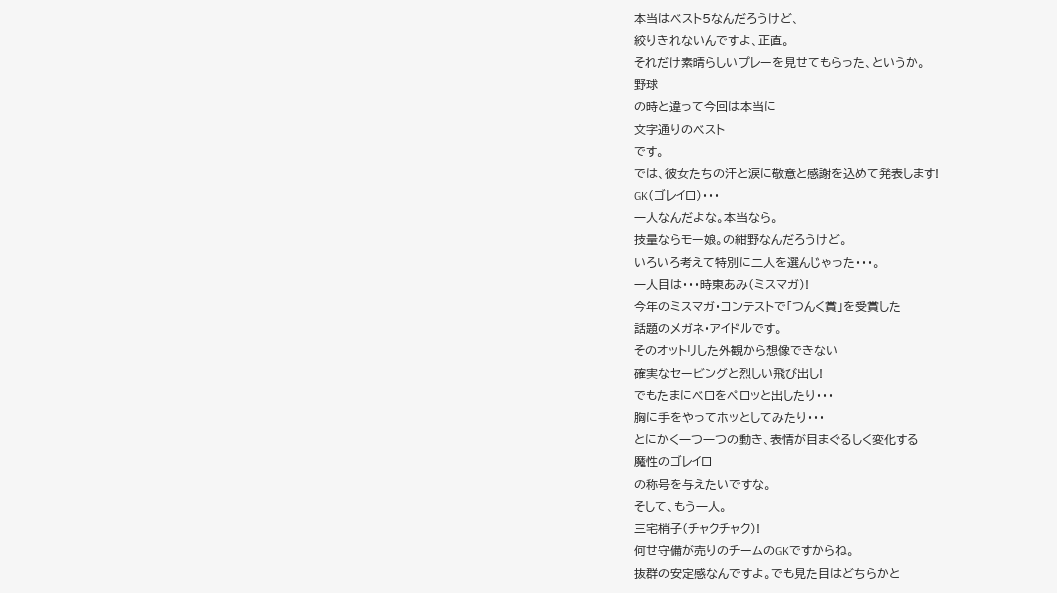本当はベスト5なんだろうけど、
絞りきれないんですよ、正直。
それだけ素晴らしいプレーを見せてもらった、というか。
野球
の時と違って今回は本当に
文字通りのベスト
です。
では、彼女たちの汗と涙に敬意と感謝を込めて発表します!
GK(ゴレイロ)・・・
一人なんだよな。本当なら。
技量ならモー娘。の紺野なんだろうけど。
いろいろ考えて特別に二人を選んじゃった・・・。
一人目は・・・時東あみ(ミスマガ)!
今年のミスマガ・コンテストで「つんく賞」を受賞した
話題のメガネ・アイドルです。
そのオットリした外観から想像できない
確実なセービングと烈しい飛び出し!
でもたまにベロをペロッと出したり・・・
胸に手をやってホッとしてみたり・・・
とにかく一つ一つの動き、表情が目まぐるしく変化する
魔性のゴレイロ
の称号を与えたいですな。
そして、もう一人。
三宅梢子(チャクチャク)!
何せ守備が売りのチームのGKですからね。
抜群の安定感なんですよ。でも見た目はどちらかと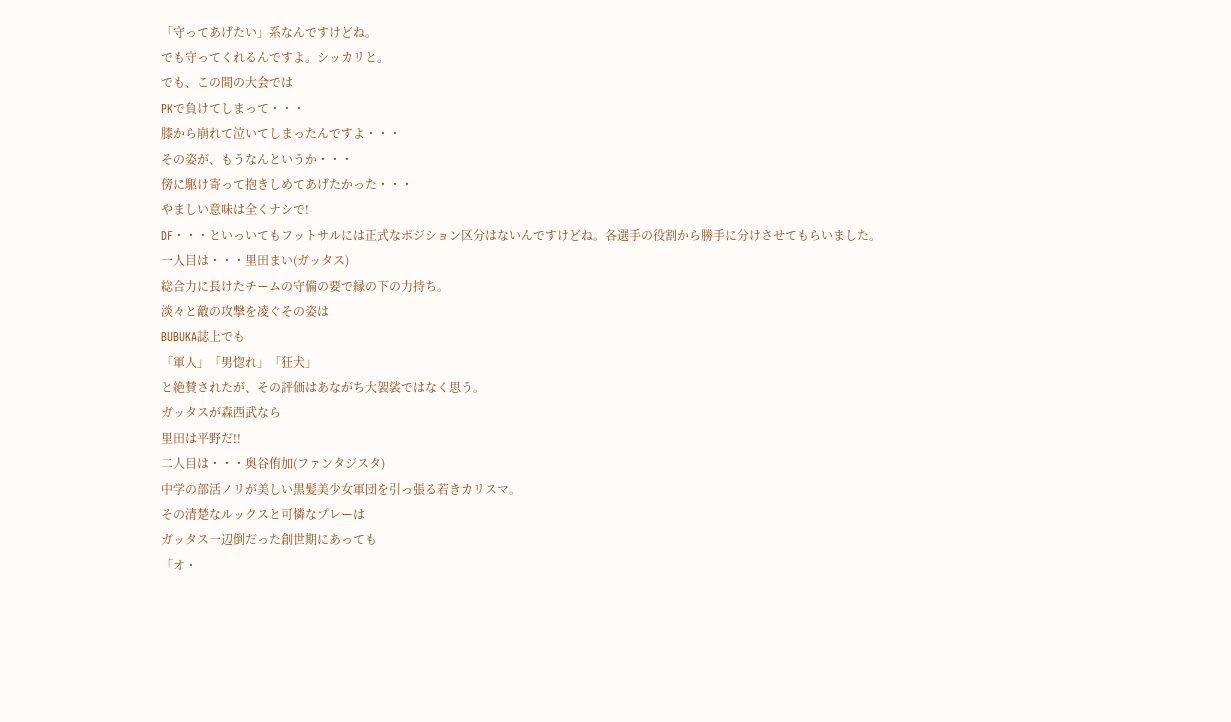「守ってあげたい」系なんですけどね。
でも守ってくれるんですよ。シッカリと。
でも、この間の大会では
PKで負けてしまって・・・
膝から崩れて泣いてしまったんですよ・・・
その姿が、もうなんというか・・・
傍に駆け寄って抱きしめてあげたかった・・・
やましい意味は全くナシで!
DF・・・といっいてもフットサルには正式なポジション区分はないんですけどね。各選手の役割から勝手に分けさせてもらいました。
一人目は・・・里田まい(ガッタス)
総合力に長けたチームの守備の要で縁の下の力持ち。
淡々と敵の攻撃を凌ぐその姿は
BUBUKA誌上でも
「軍人」「男惚れ」「狂犬」
と絶賛されたが、その評価はあながち大袈裟ではなく思う。
ガッタスが森西武なら
里田は平野だ!!
二人目は・・・奥谷侑加(ファンタジスタ)
中学の部活ノリが美しい黒髪美少女軍団を引っ張る若きカリスマ。
その清楚なルックスと可憐なプレーは
ガッタス一辺倒だった創世期にあっても
「オ・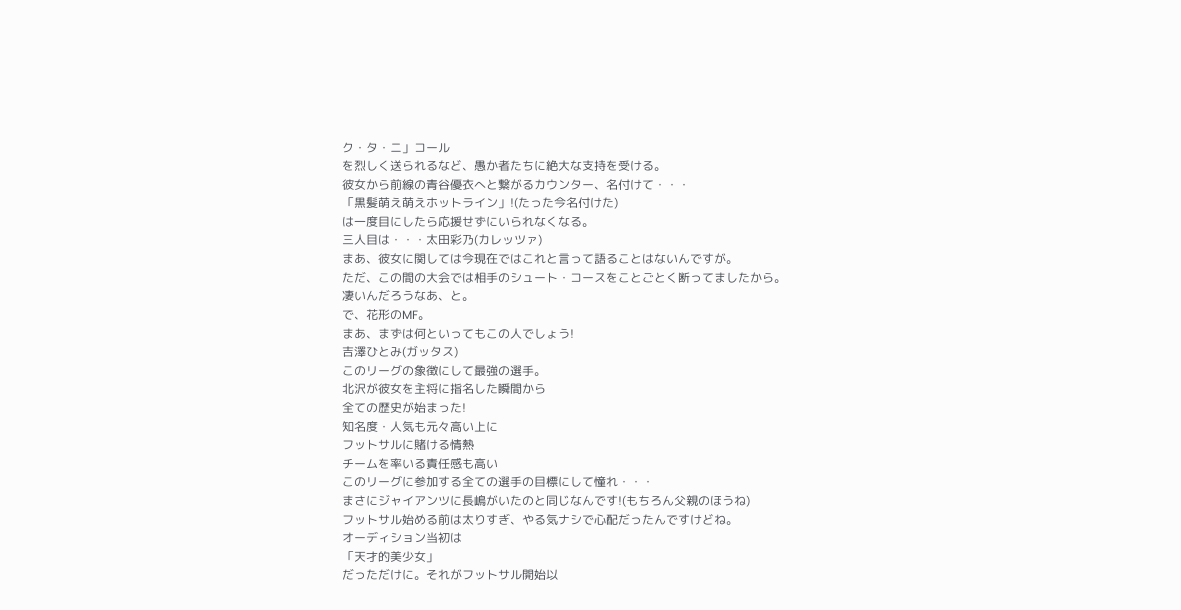ク・タ・ニ」コール
を烈しく送られるなど、愚か者たちに絶大な支持を受ける。
彼女から前線の青谷優衣へと繋がるカウンター、名付けて・・・
「黒髪萌え萌えホットライン」!(たった今名付けた)
は一度目にしたら応援せずにいられなくなる。
三人目は・・・太田彩乃(カレッツァ)
まあ、彼女に関しては今現在ではこれと言って語ることはないんですが。
ただ、この間の大会では相手のシュート・コースをことごとく断ってましたから。
凄いんだろうなあ、と。
で、花形のMF。
まあ、まずは何といってもこの人でしょう!
吉澤ひとみ(ガッタス)
このリーグの象徴にして最強の選手。
北沢が彼女を主将に指名した瞬間から
全ての歴史が始まった!
知名度・人気も元々高い上に
フットサルに賭ける情熱
チームを率いる責任感も高い
このリーグに参加する全ての選手の目標にして憧れ・・・
まさにジャイアンツに長嶋がいたのと同じなんです!(もちろん父親のほうね)
フットサル始める前は太りすぎ、やる気ナシで心配だったんですけどね。
オーディション当初は
「天才的美少女」
だっただけに。それがフットサル開始以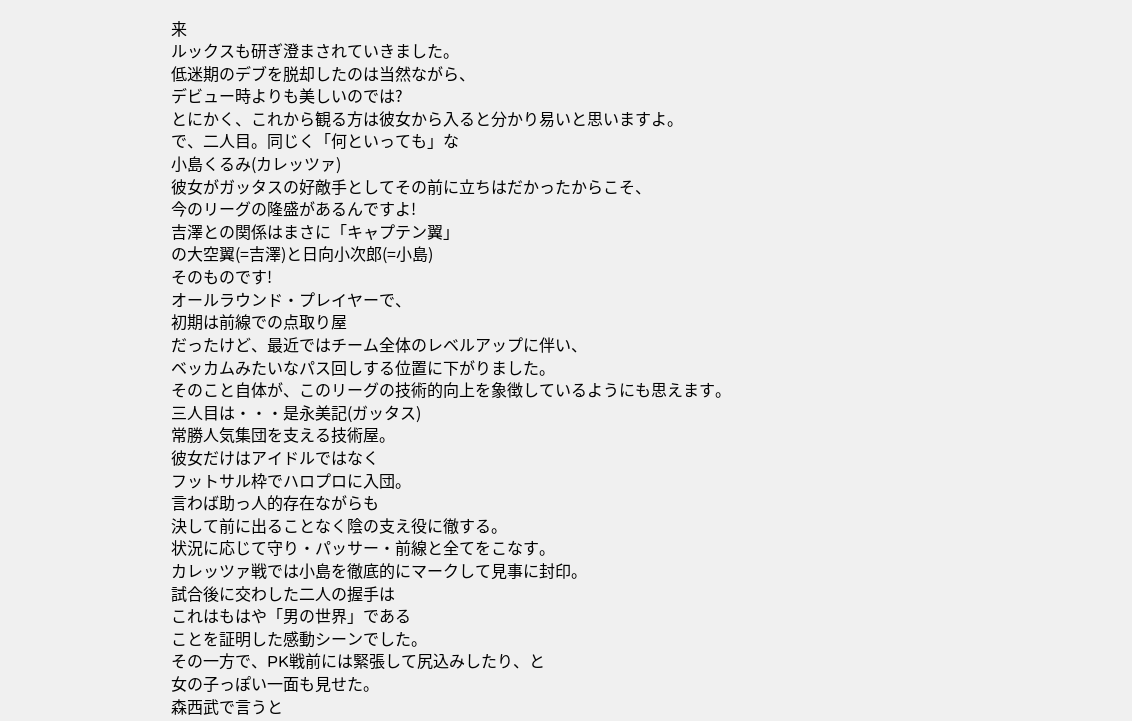来
ルックスも研ぎ澄まされていきました。
低迷期のデブを脱却したのは当然ながら、
デビュー時よりも美しいのでは?
とにかく、これから観る方は彼女から入ると分かり易いと思いますよ。
で、二人目。同じく「何といっても」な
小島くるみ(カレッツァ)
彼女がガッタスの好敵手としてその前に立ちはだかったからこそ、
今のリーグの隆盛があるんですよ!
吉澤との関係はまさに「キャプテン翼」
の大空翼(=吉澤)と日向小次郎(=小島)
そのものです!
オールラウンド・プレイヤーで、
初期は前線での点取り屋
だったけど、最近ではチーム全体のレベルアップに伴い、
ベッカムみたいなパス回しする位置に下がりました。
そのこと自体が、このリーグの技術的向上を象徴しているようにも思えます。
三人目は・・・是永美記(ガッタス)
常勝人気集団を支える技術屋。
彼女だけはアイドルではなく
フットサル枠でハロプロに入団。
言わば助っ人的存在ながらも
決して前に出ることなく陰の支え役に徹する。
状況に応じて守り・パッサー・前線と全てをこなす。
カレッツァ戦では小島を徹底的にマークして見事に封印。
試合後に交わした二人の握手は
これはもはや「男の世界」である
ことを証明した感動シーンでした。
その一方で、PK戦前には緊張して尻込みしたり、と
女の子っぽい一面も見せた。
森西武で言うと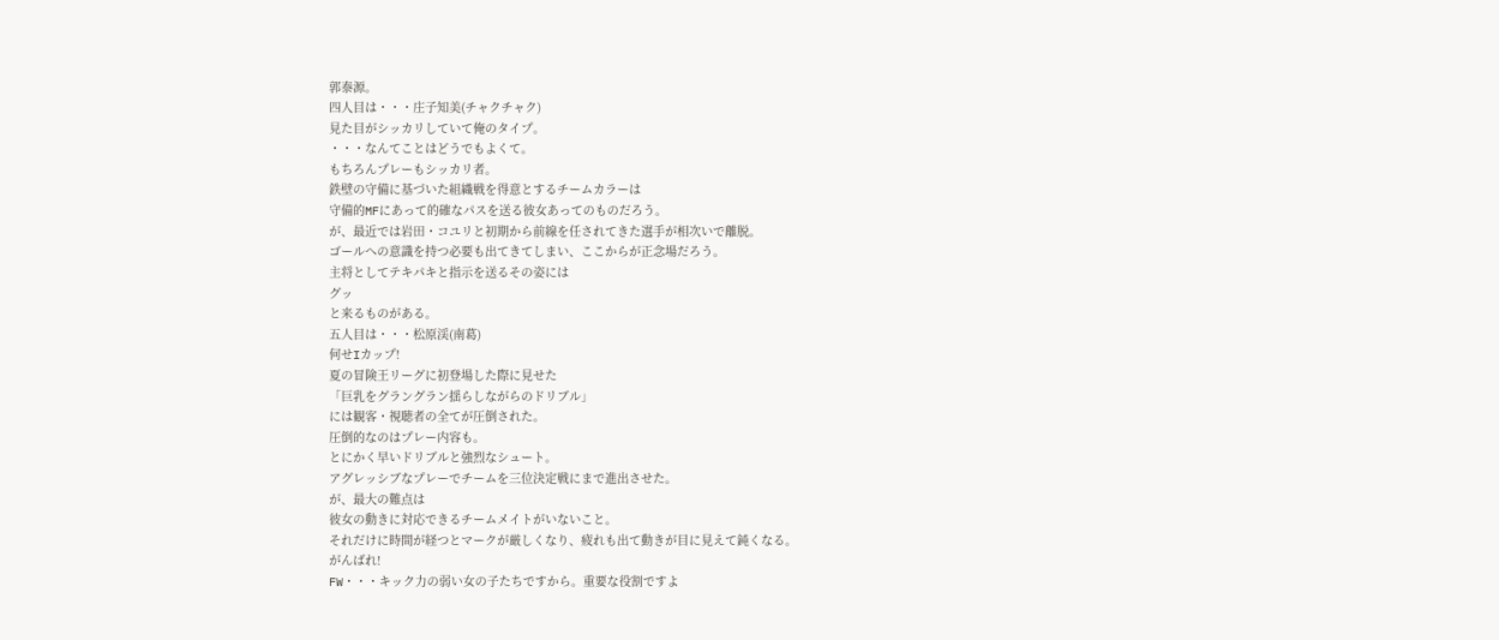郭泰源。
四人目は・・・庄子知美(チャクチャク)
見た目がシッカリしていて俺のタイプ。
・・・なんてことはどうでもよくて。
もちろんプレーもシッカリ者。
鉄壁の守備に基づいた組織戦を得意とするチームカラーは
守備的MFにあって的確なパスを送る彼女あってのものだろう。
が、最近では岩田・コユリと初期から前線を任されてきた選手が相次いで離脱。
ゴールへの意識を持つ必要も出てきてしまい、ここからが正念場だろう。
主将としてテキパキと指示を送るその姿には
グッ
と来るものがある。
五人目は・・・松原渓(南葛)
何せIカップ!
夏の冒険王リーグに初登場した際に見せた
「巨乳をグラングラン揺らしながらのドリブル」
には観客・視聴者の全てが圧倒された。
圧倒的なのはプレー内容も。
とにかく早いドリブルと強烈なシュート。
アグレッシブなプレーでチームを三位決定戦にまで進出させた。
が、最大の難点は
彼女の動きに対応できるチームメイトがいないこと。
それだけに時間が経つとマークが厳しくなり、疲れも出て動きが目に見えて鈍くなる。
がんばれ!
FW・・・キック力の弱い女の子たちですから。重要な役割ですよ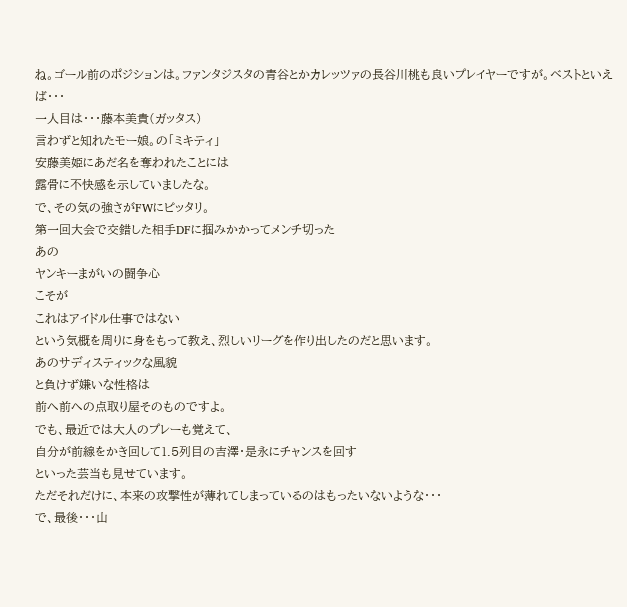ね。ゴール前のポジションは。ファンタジスタの青谷とかカレッツァの長谷川桃も良いプレイヤーですが。ベストといえば・・・
一人目は・・・藤本美貴(ガッタス)
言わずと知れたモー娘。の「ミキティ」
安藤美姫にあだ名を奪われたことには
露骨に不快感を示していましたな。
で、その気の強さがFWにピッタリ。
第一回大会で交錯した相手DFに掴みかかってメンチ切った
あの
ヤンキーまがいの闘争心
こそが
これはアイドル仕事ではない
という気概を周りに身をもって教え、烈しいリーグを作り出したのだと思います。
あのサディスティックな風貌
と負けず嫌いな性格は
前へ前への点取り屋そのものですよ。
でも、最近では大人のプレーも覚えて、
自分が前線をかき回して1.5列目の吉澤・是永にチャンスを回す
といった芸当も見せています。
ただそれだけに、本来の攻撃性が薄れてしまっているのはもったいないような・・・
で、最後・・・山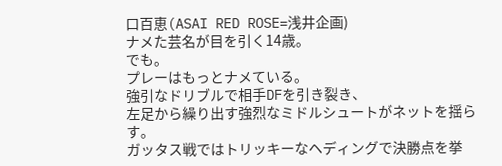口百恵(ASAI RED ROSE=浅井企画)
ナメた芸名が目を引く14歳。
でも。
プレーはもっとナメている。
強引なドリブルで相手DFを引き裂き、
左足から繰り出す強烈なミドルシュートがネットを揺らす。
ガッタス戦ではトリッキーなヘディングで決勝点を挙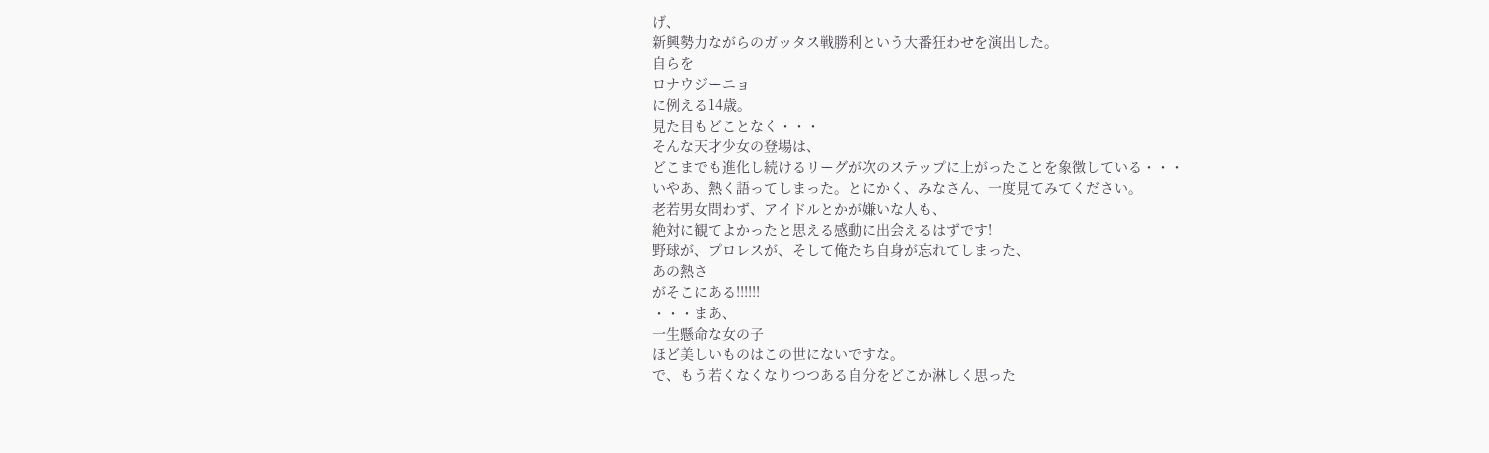げ、
新興勢力ながらのガッタス戦勝利という大番狂わせを演出した。
自らを
ロナウジーニョ
に例える14歳。
見た目もどことなく・・・
そんな天才少女の登場は、
どこまでも進化し続けるリーグが次のステップに上がったことを象徴している・・・
いやあ、熱く語ってしまった。とにかく、みなさん、一度見てみてください。
老若男女問わず、アイドルとかが嫌いな人も、
絶対に観てよかったと思える感動に出会えるはずです!
野球が、プロレスが、そして俺たち自身が忘れてしまった、
あの熱さ
がそこにある!!!!!!
・・・まあ、
一生懸命な女の子
ほど美しいものはこの世にないですな。
で、もう若くなくなりつつある自分をどこか淋しく思った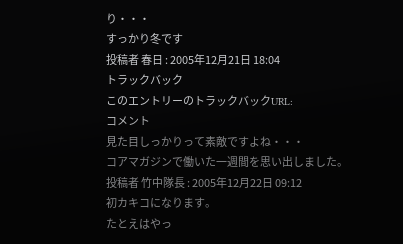り・・・
すっかり冬です
投稿者 春日 : 2005年12月21日 18:04
トラックバック
このエントリーのトラックバックURL:
コメント
見た目しっかりって素敵ですよね・・・
コアマガジンで働いた一週間を思い出しました。
投稿者 竹中隊長 : 2005年12月22日 09:12
初カキコになります。
たとえはやっ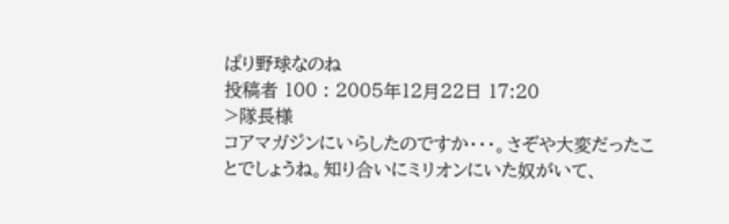ぱり野球なのね
投稿者 100 : 2005年12月22日 17:20
>隊長様
コアマガジンにいらしたのですか・・・。さぞや大変だったことでしょうね。知り合いにミリオンにいた奴がいて、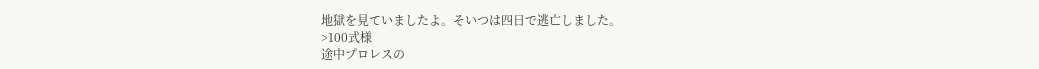地獄を見ていましたよ。そいつは四日で逃亡しました。
>100式様
途中プロレスの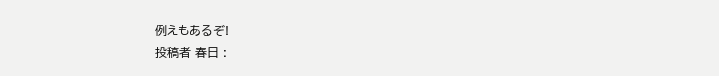例えもあるぞ!
投稿者 春日 :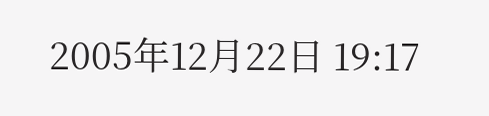2005年12月22日 19:17